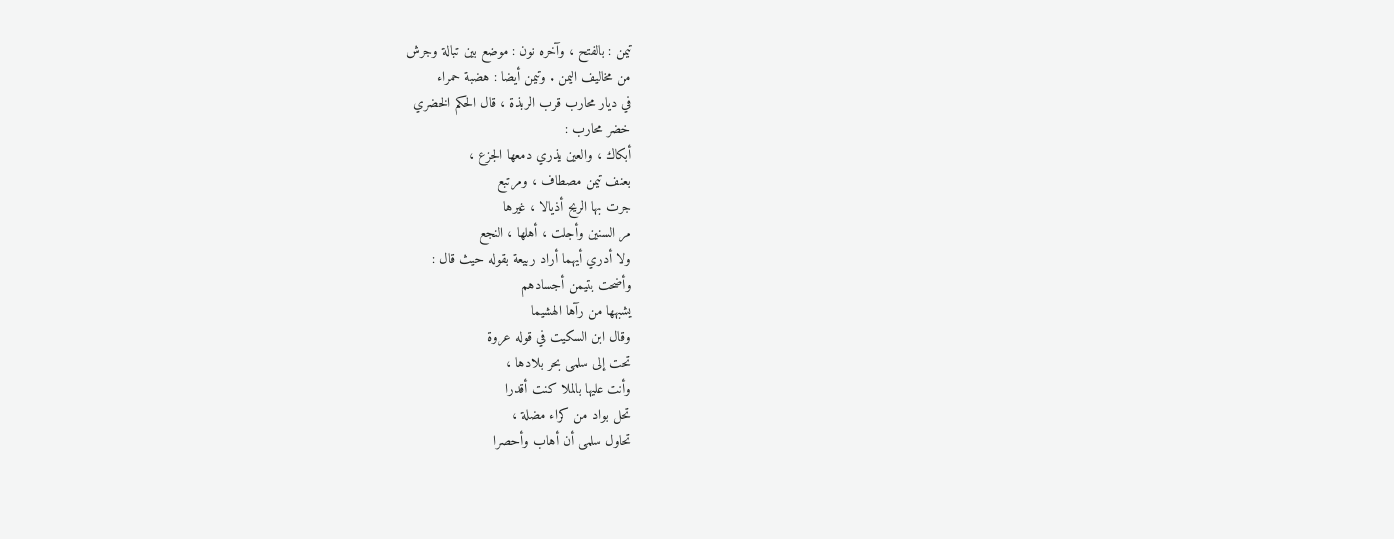تيمن : بالفتح ، وآخره نون : موضع بين تبالة وجرش
من مخاليف اليمن . وتيمن أيضا : هضبة حمراء
في ديار محارب قرب الربذة ، قال الحكم الخضري
خضر محارب :
أبكاك ، والعين يذري دمعها الجزع ،
بعنف تيمن مصطاف ، ومرتبع
جرت بها الريح أذيالا ، غيرها
مر السنين وأجلت ، أهلها ، النجع
ولا أدري أيهما أراد ربيعة بقوله حيث قال :
وأضحت بتيمن أجسادهم
يشبهها من رآها الهشيما
وقال ابن السكيت في قوله عروة
تحت إلى سلمى بحر بلادها ،
وأنت عليها بالملا كنت أقدرا
تحل بواد من كراء مضلة ،
تحاول سلمى أن أهاب وأحصرا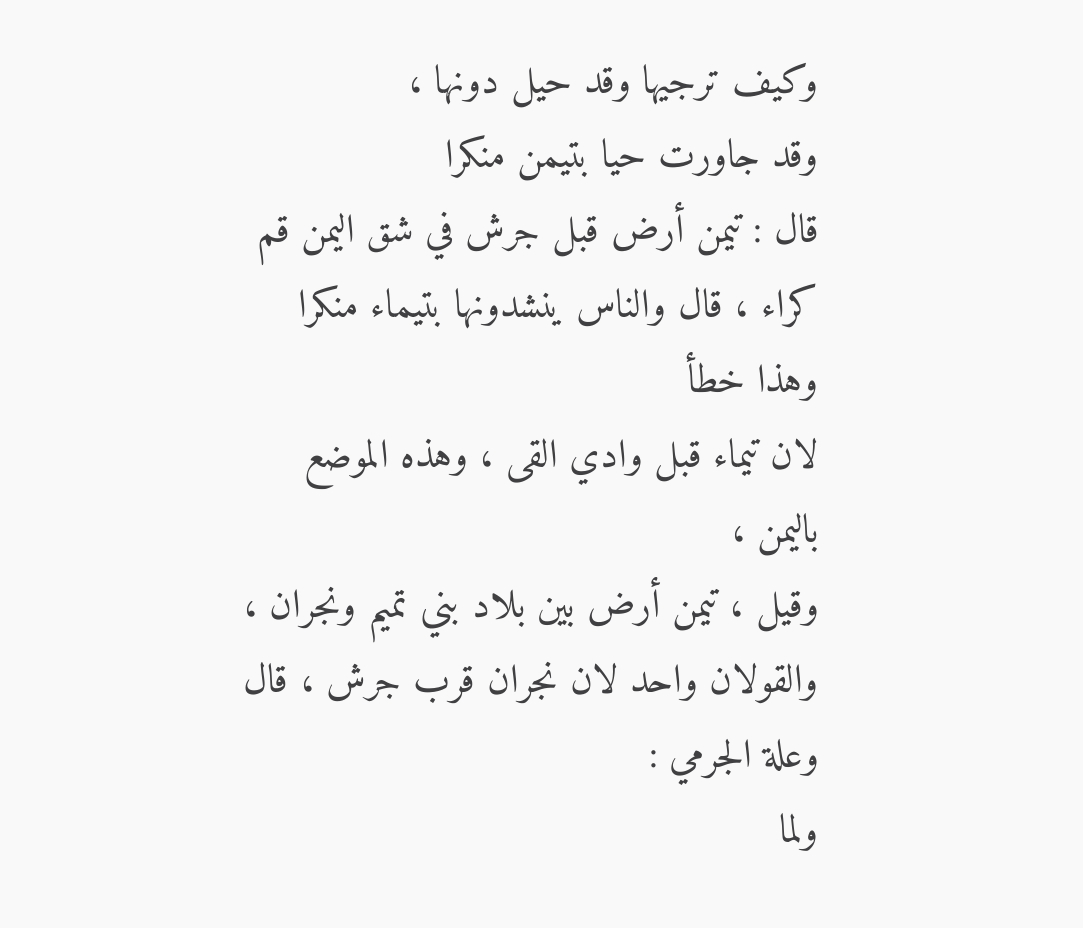وكيف ترجيها وقد حيل دونها ،
وقد جاورت حيا بتيمن منكرا
قال : تيمن أرض قبل جرش في شق اليمن قم
كراء ، قال والناس ينشدونها بتيماء منكرا وهذا خطأ
لان تيماء قبل وادي القى ، وهذه الموضع باليمن ،
وقيل ، تيمن أرض بين بلاد بني تميم ونجران ،
والقولان واحد لان نجران قرب جرش ، قال
وعلة الجرمي :
ولما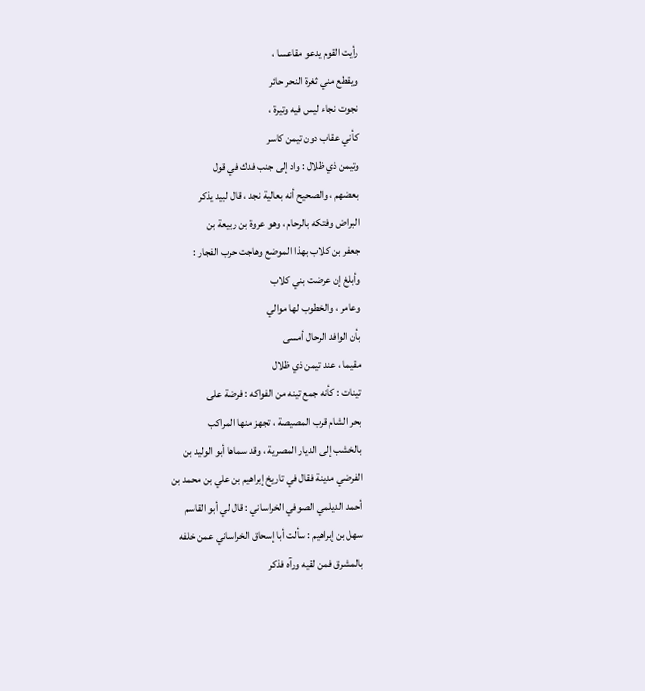رأيت القوم يدعو مقاعسا ،
ويقطع مني ثغرة النحر حائر
نجوت نجاء ليس فيه وتيرة ،
كأني عقاب دون تيمن كاسر
وتيمن ذي ظلال : واد إلى جنب فدك في قول
بعضهم ، والصحيح أنه بعالية نجد ، قال لبيد يذكر
البراض وفتكه بالرحام ، وهو عروة بن ربيعة بن
جعفر بن كلاب بهذا الموضع وهاجت حرب الفجار :
وأبلغ إن عرضت بني كلاب
وعامر ، والخطوب لها موالي
بأن الوافد الرحال أمسى
مقيما ، عند تيمن ذي ظلال
تينات : كأنه جمع تينه من الفواكه : فرضة على
بحر الشام قرب المصيصة ، تجهز منها المراكب
بالخشب إلى الديار المصرية ، وقد سماها أبو الوليد بن
الفرضي مدينة فقال في تاريخ إبراهيم بن علي بن محمد بن
أحمد الديلمي الصوفي الخراساني : قال لي أبو القاسم
سهل بن إبراهيم : سألت أبا إسحاق الخراساني عمن خلفه
بالمشرق فمن لقيه ورآه فذكر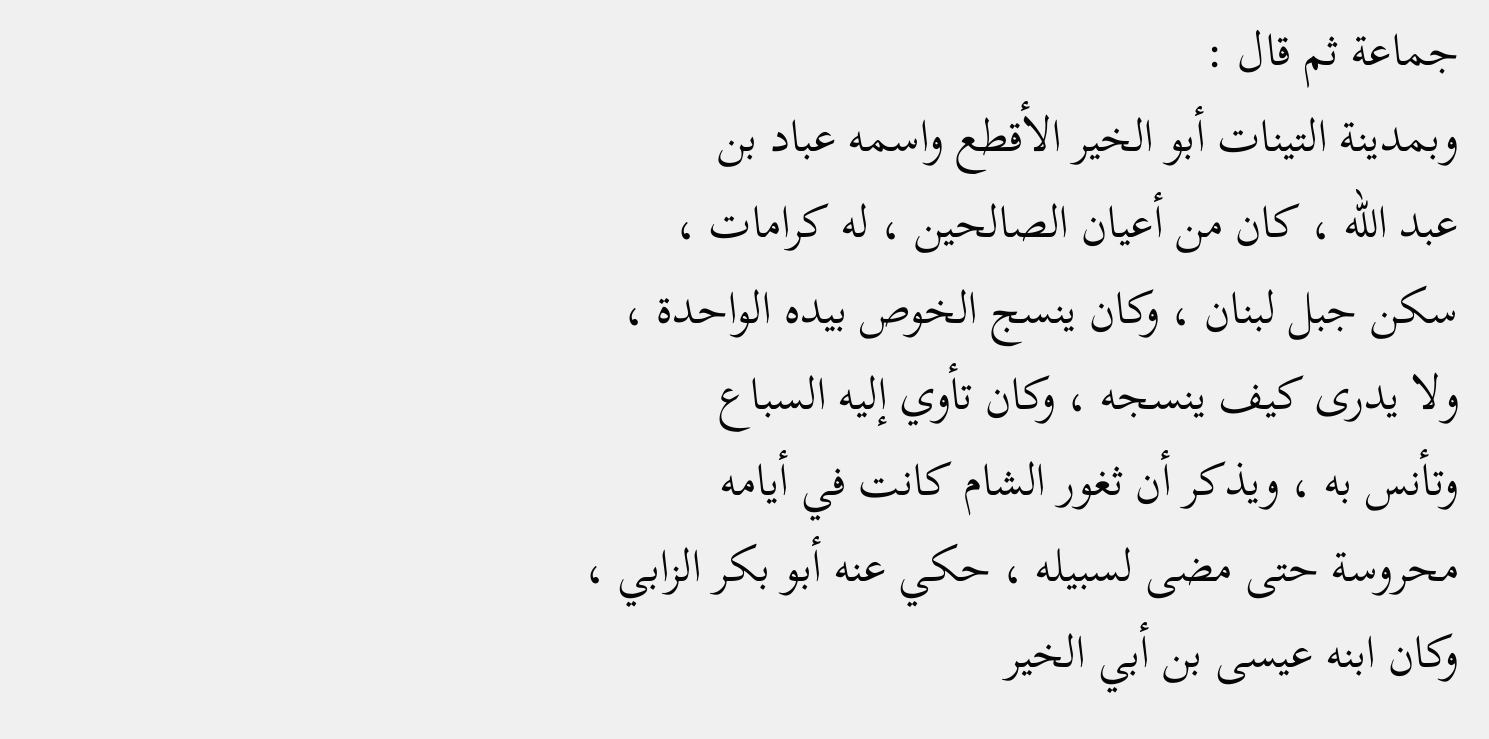جماعة ثم قال :
وبمدينة التينات أبو الخير الأقطع واسمه عباد بن
عبد الله ، كان من أعيان الصالحين ، له كرامات ،
سكن جبل لبنان ، وكان ينسج الخوص بيده الواحدة ،
ولا يدرى كيف ينسجه ، وكان تأوي إليه السباع
وتأنس به ، ويذكر أن ثغور الشام كانت في أيامه
محروسة حتى مضى لسبيله ، حكي عنه أبو بكر الزابي ،
وكان ابنه عيسى بن أبي الخير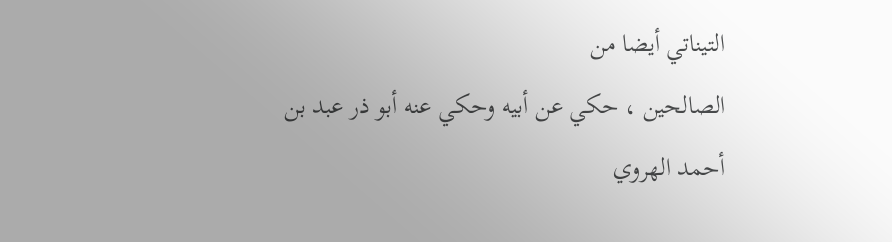التيناتي أيضا من
الصالحين ، حكي عن أبيه وحكي عنه أبو ذر عبد بن
أحمد الهروي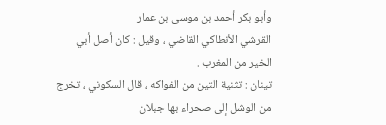وأبو بكر أحمد بن موسى بن عمار
القرشي الأنطاكي القاضي ، وقيل : كان أصل أبي
الخير من المغرب .
تينان : تثنية التين من الفواكه ، قال السكوني ، تخرج
من الوشل إلى صحراء بها جبلان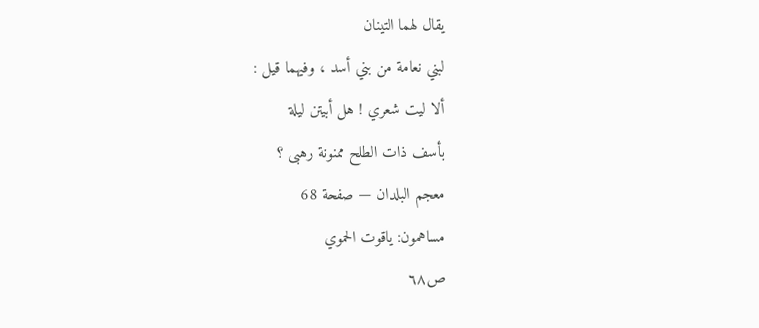يقال لهما التينان
لبني نعامة من بني أسد ، وفيهما قيل :
ألا ليت شعري ! هل أبيتن ليلة
بأسف ذات الطلح ممنونة رهبى ؟
معجم البلدان — صفحة 68
مساهمون: ياقوت الحموي
ص٦٨